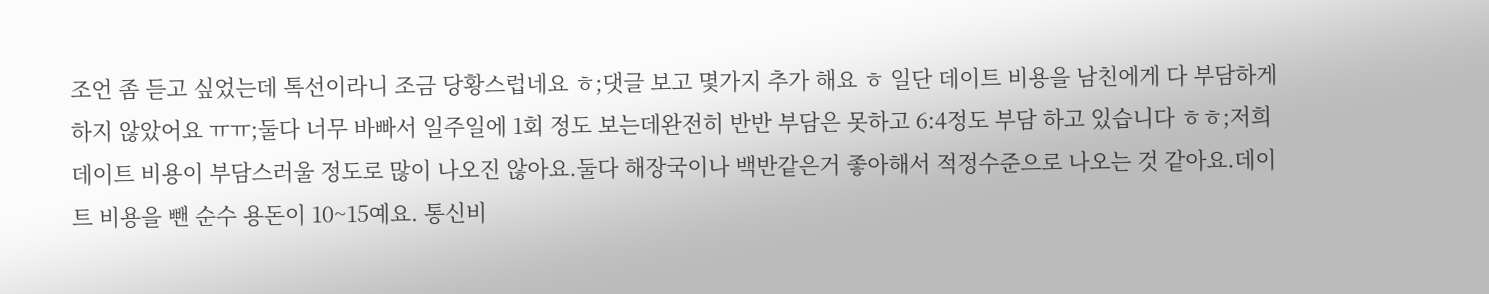조언 좀 듣고 싶었는데 톡선이라니 조금 당황스럽네요 ㅎ;댓글 보고 몇가지 추가 해요 ㅎ 일단 데이트 비용을 남친에게 다 부담하게 하지 않았어요 ㅠㅠ;둘다 너무 바빠서 일주일에 1회 정도 보는데완전히 반반 부담은 못하고 6:4정도 부담 하고 있습니다 ㅎㅎ;저희 데이트 비용이 부담스러울 정도로 많이 나오진 않아요.둘다 해장국이나 백반같은거 좋아해서 적정수준으로 나오는 것 같아요.데이트 비용을 뺀 순수 용돈이 10~15예요. 통신비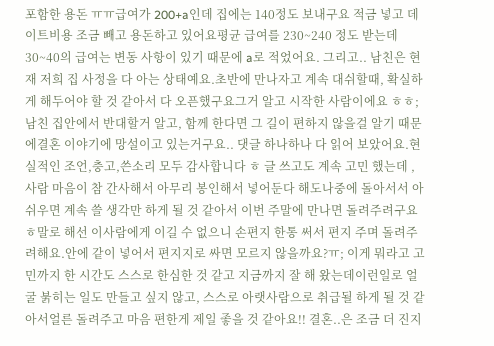포함한 용돈 ㅠㅠ급여가 200+a인데 집에는 140정도 보내구요 적금 넣고 데이트비용 조금 빼고 용돈하고 있어요평균 급여를 230~240 정도 받는데 30~40의 급여는 변동 사항이 있기 때문에 a로 적었어요. 그리고.. 남친은 현재 저희 집 사정을 다 아는 상태예요.초반에 만나자고 계속 대쉬할때, 확실하게 해두어야 할 것 같아서 다 오픈했구요그거 알고 시작한 사람이에요 ㅎㅎ; 남친 집안에서 반대할거 알고, 함께 한다면 그 길이 편하지 않을걸 알기 때문에결혼 이야기에 망설이고 있는거구요.. 댓글 하나하나 다 읽어 보았어요.현실적인 조언,충고,쓴소리 모두 감사합니다 ㅎ 글 쓰고도 계속 고민 했는데 , 사람 마음이 참 간사해서 아무리 봉인해서 넣어둔다 해도나중에 돌아서서 아쉬우면 계속 쓸 생각만 하게 될 것 같아서 이번 주말에 만나면 돌려주려구요 ㅎ말로 해선 이사람에게 이길 수 없으니 손편지 한통 써서 편지 주며 돌려주려해요.안에 같이 넣어서 편지지로 싸면 모르지 않을까요?ㅠ; 이게 뭐라고 고민까지 한 시간도 스스로 한심한 것 같고 지금까지 잘 해 왔는데이런일로 얼굴 붉히는 일도 만들고 싶지 않고, 스스로 아랫사람으로 취급될 하게 될 것 같아서얼른 돌려주고 마음 편한게 제일 좋을 것 같아요!! 결혼..은 조금 더 진지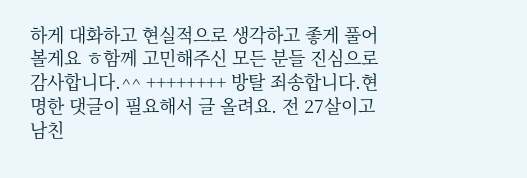하게 대화하고 현실적으로 생각하고 좋게 풀어볼게요 ㅎ함께 고민해주신 모든 분들 진심으로 감사합니다.^^ ++++++++ 방탈 죄송합니다.현명한 댓글이 필요해서 글 올려요. 전 27살이고 남친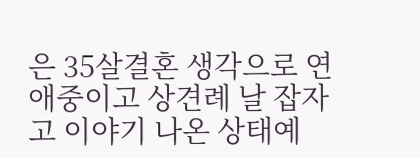은 35살결혼 생각으로 연애중이고 상견례 날 잡자고 이야기 나온 상태예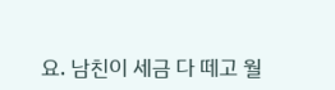요. 남친이 세금 다 떼고 월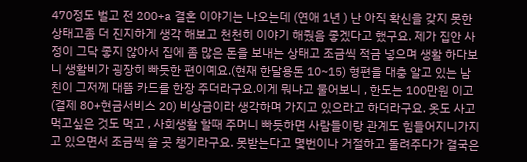470정도 벌고 전 200+a 결혼 이야기는 나오는데 (연애 1년 ) 난 아직 확신을 갖지 못한 상태고좀 더 진지하게 생각 해보고 천천히 이야기 해줬음 좋겠다고 했구요. 제가 집안 사정이 그닥 좋지 않아서 집에 좀 많은 돈을 보내는 상태고 조금씩 적금 넣으며 생활 하다보니 생활비가 굉장히 빠듯한 편이예요.(현재 한달용돈 10~15) 형편을 대충 알고 있는 남친이 그저께 대뜸 카드를 한장 주더라구요.이게 뭐냐고 물어보니 , 한도는 100만원 이고 (결제 80+현금서비스 20) 비상금이라 생각하며 가지고 있으라고 하더라구요. 옷도 사고 먹고싶은 것도 먹고 , 사회생활 할때 주머니 빠듯하면 사람들이랑 관계도 힘들어지니가지고 있으면서 조금씩 쓸 곳 챙기라구요. 못받는다고 몇번이나 거절하고 돌려주다가 결국은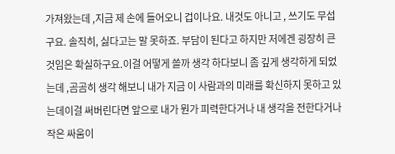가져왔는데 ,지금 제 손에 들어오니 겁이나요. 내것도 아니고 , 쓰기도 무섭구요. 솔직히, 싫다고는 말 못하죠. 부담이 된다고 하지만 저에겐 굉장히 큰 것임은 확실하구요.이걸 어떻게 쓸까 생각 하다보니 좀 깊게 생각하게 되었는데 ,곰곰히 생각 해보니 내가 지금 이 사람과의 미래를 확신하지 못하고 있는데이걸 써버린다면 앞으로 내가 뭔가 피력한다거나 내 생각을 전한다거나 작은 싸움이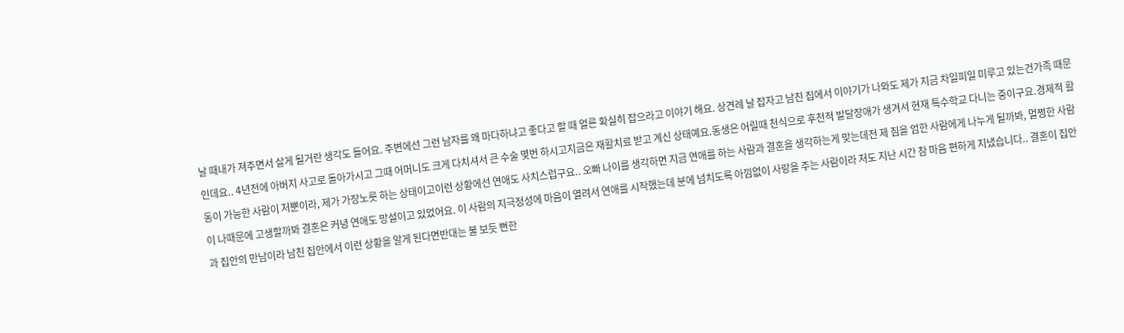날 때내가 져주면서 살게 될거란 생각도 들어요. 주변에선 그런 남자를 왜 마다하냐고 좋다고 할 때 얼른 확실히 잡으라고 이야기 해요. 상견례 날 잡자고 남친 집에서 이야기가 나와도 제가 지금 차일피일 미루고 있는건가족 때문인데요.. 4년전에 아버지 사고로 돌아가시고 그때 어머니도 크게 다치셔서 큰 수술 몇번 하시고지금은 재활치료 받고 계신 상태예요.동생은 어릴때 천식으로 후천적 발달장애가 생겨서 현재 특수학교 다니는 중이구요.경제적 활동이 가능한 사람이 저뿐이라, 제가 가장노릇 하는 상태이고이런 상황에선 연애도 사치스럽구요.. 오빠 나이를 생각하면 지금 연애를 하는 사람과 결혼을 생각하는게 맞는데전 제 짐을 엄한 사람에게 나누게 될까봐, 멀쩡한 사람이 나때문에 고생할까봐 결혼은 커녕 연애도 망설이고 있었어요. 이 사람의 지극정성에 마음이 열려서 연애를 시작했는데 분에 넘치도록 아낌없이 사랑을 주는 사람이라 저도 지난 시간 참 마음 편하게 지냈습니다.. 결혼이 집안과 집안의 만남이라 남친 집안에서 이런 상황을 알게 된다면반대는 불 보듯 뻔한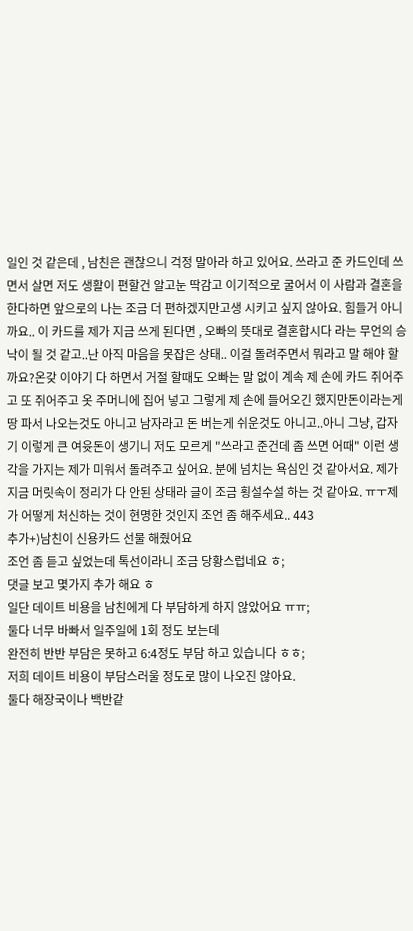일인 것 같은데 , 남친은 괜찮으니 걱정 말아라 하고 있어요. 쓰라고 준 카드인데 쓰면서 살면 저도 생활이 편할건 알고눈 딱감고 이기적으로 굴어서 이 사람과 결혼을 한다하면 앞으로의 나는 조금 더 편하겠지만고생 시키고 싶지 않아요. 힘들거 아니까요.. 이 카드를 제가 지금 쓰게 된다면 , 오빠의 뜻대로 결혼합시다 라는 무언의 승낙이 될 것 같고..난 아직 마음을 못잡은 상태.. 이걸 돌려주면서 뭐라고 말 해야 할까요?온갖 이야기 다 하면서 거절 할때도 오빠는 말 없이 계속 제 손에 카드 쥐어주고 또 쥐어주고 옷 주머니에 집어 넣고 그렇게 제 손에 들어오긴 했지만돈이라는게 땅 파서 나오는것도 아니고 남자라고 돈 버는게 쉬운것도 아니고..아니 그냥, 갑자기 이렇게 큰 여윳돈이 생기니 저도 모르게 "쓰라고 준건데 좀 쓰면 어때" 이런 생각을 가지는 제가 미워서 돌려주고 싶어요. 분에 넘치는 욕심인 것 같아서요. 제가 지금 머릿속이 정리가 다 안된 상태라 글이 조금 횡설수설 하는 것 같아요. ㅠㅜ제가 어떻게 처신하는 것이 현명한 것인지 조언 좀 해주세요.. 443
추가+)남친이 신용카드 선물 해줬어요
조언 좀 듣고 싶었는데 톡선이라니 조금 당황스럽네요 ㅎ;
댓글 보고 몇가지 추가 해요 ㅎ
일단 데이트 비용을 남친에게 다 부담하게 하지 않았어요 ㅠㅠ;
둘다 너무 바빠서 일주일에 1회 정도 보는데
완전히 반반 부담은 못하고 6:4정도 부담 하고 있습니다 ㅎㅎ;
저희 데이트 비용이 부담스러울 정도로 많이 나오진 않아요.
둘다 해장국이나 백반같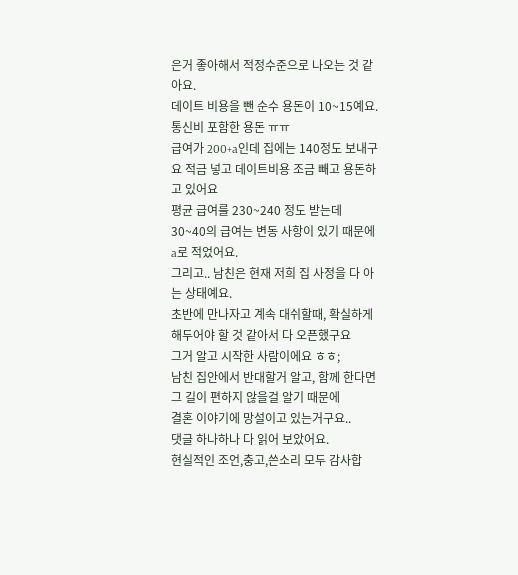은거 좋아해서 적정수준으로 나오는 것 같아요.
데이트 비용을 뺀 순수 용돈이 10~15예요. 통신비 포함한 용돈 ㅠㅠ
급여가 200+a인데 집에는 140정도 보내구요 적금 넣고 데이트비용 조금 빼고 용돈하고 있어요
평균 급여를 230~240 정도 받는데 30~40의 급여는 변동 사항이 있기 때문에 a로 적었어요.
그리고.. 남친은 현재 저희 집 사정을 다 아는 상태예요.
초반에 만나자고 계속 대쉬할때, 확실하게 해두어야 할 것 같아서 다 오픈했구요
그거 알고 시작한 사람이에요 ㅎㅎ;
남친 집안에서 반대할거 알고, 함께 한다면 그 길이 편하지 않을걸 알기 때문에
결혼 이야기에 망설이고 있는거구요..
댓글 하나하나 다 읽어 보았어요.
현실적인 조언,충고,쓴소리 모두 감사합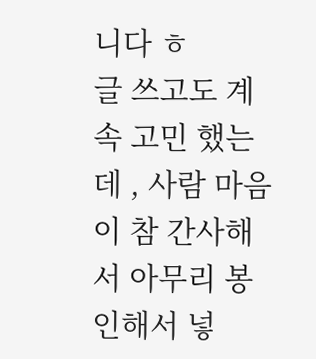니다 ㅎ
글 쓰고도 계속 고민 했는데 , 사람 마음이 참 간사해서 아무리 봉인해서 넣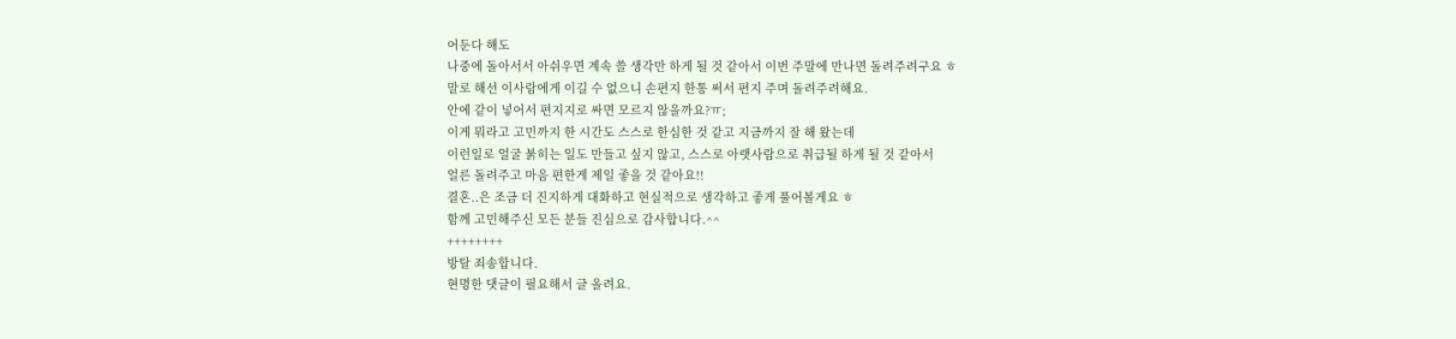어둔다 해도
나중에 돌아서서 아쉬우면 계속 쓸 생각만 하게 될 것 같아서 이번 주말에 만나면 돌려주려구요 ㅎ
말로 해선 이사람에게 이길 수 없으니 손편지 한통 써서 편지 주며 돌려주려해요.
안에 같이 넣어서 편지지로 싸면 모르지 않을까요?ㅠ;
이게 뭐라고 고민까지 한 시간도 스스로 한심한 것 같고 지금까지 잘 해 왔는데
이런일로 얼굴 붉히는 일도 만들고 싶지 않고, 스스로 아랫사람으로 취급될 하게 될 것 같아서
얼른 돌려주고 마음 편한게 제일 좋을 것 같아요!!
결혼..은 조금 더 진지하게 대화하고 현실적으로 생각하고 좋게 풀어볼게요 ㅎ
함께 고민해주신 모든 분들 진심으로 감사합니다.^^
++++++++
방탈 죄송합니다.
현명한 댓글이 필요해서 글 올려요.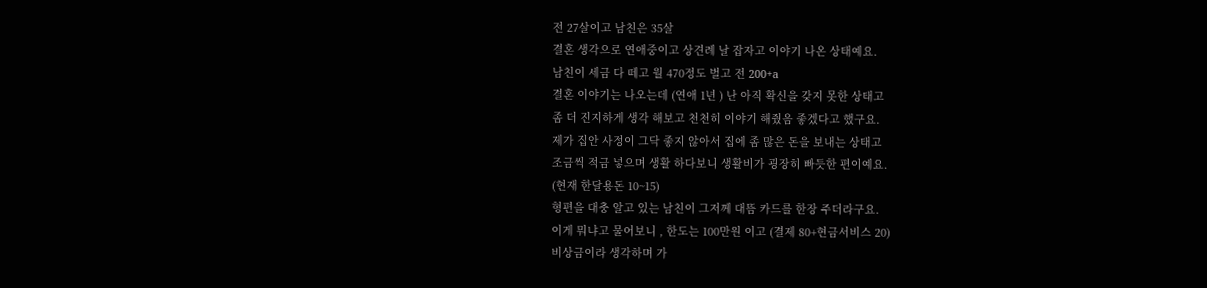전 27살이고 남친은 35살
결혼 생각으로 연애중이고 상견례 날 잡자고 이야기 나온 상태예요.
남친이 세금 다 떼고 월 470정도 벌고 전 200+a
결혼 이야기는 나오는데 (연애 1년 ) 난 아직 확신을 갖지 못한 상태고
좀 더 진지하게 생각 해보고 천천히 이야기 해줬음 좋겠다고 했구요.
제가 집안 사정이 그닥 좋지 않아서 집에 좀 많은 돈을 보내는 상태고
조금씩 적금 넣으며 생활 하다보니 생활비가 굉장히 빠듯한 편이예요.
(현재 한달용돈 10~15)
형편을 대충 알고 있는 남친이 그저께 대뜸 카드를 한장 주더라구요.
이게 뭐냐고 물어보니 , 한도는 100만원 이고 (결제 80+현금서비스 20)
비상금이라 생각하며 가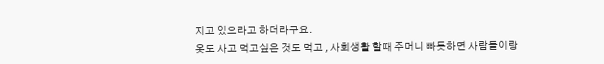지고 있으라고 하더라구요.
옷도 사고 먹고싶은 것도 먹고 , 사회생활 할때 주머니 빠듯하면 사람들이랑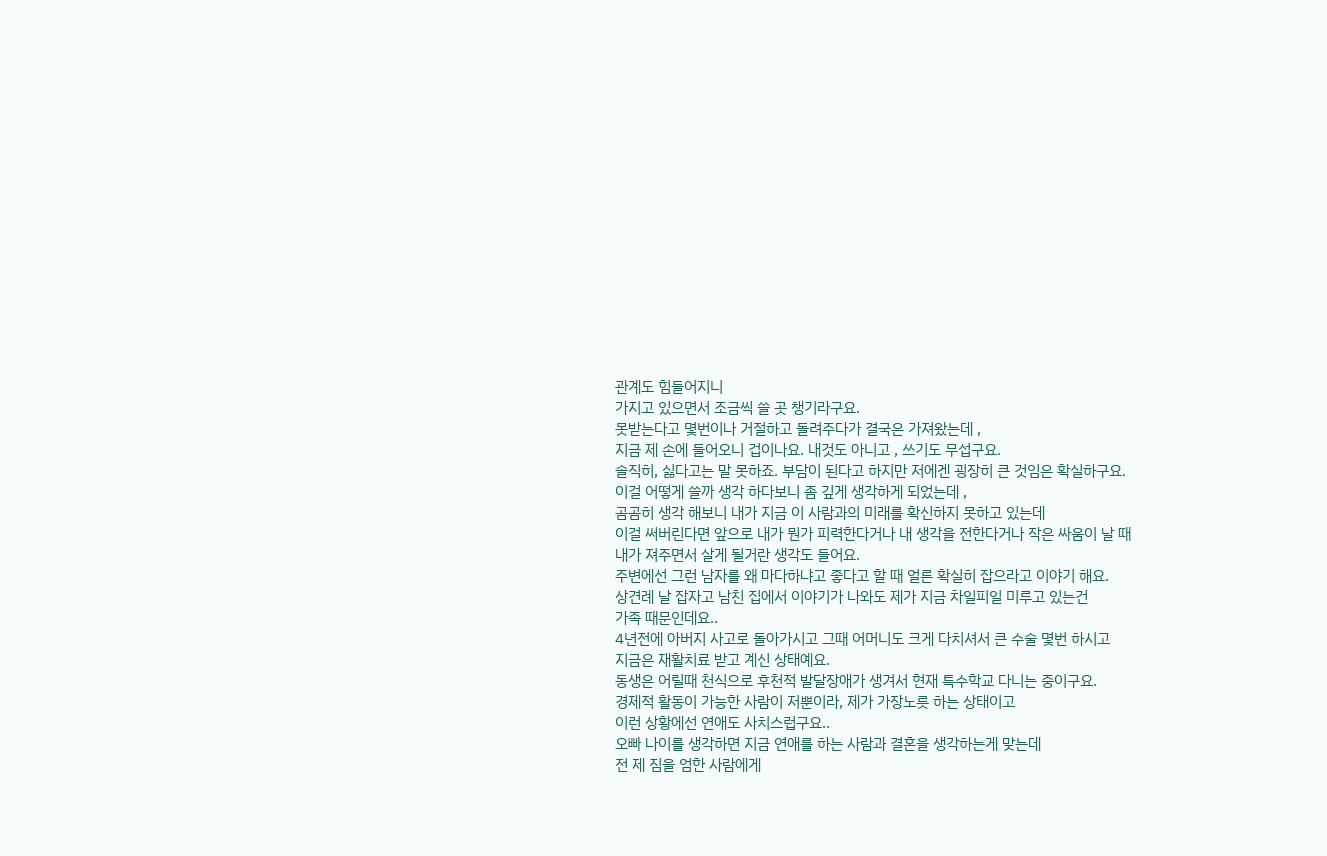관계도 힘들어지니
가지고 있으면서 조금씩 쓸 곳 챙기라구요.
못받는다고 몇번이나 거절하고 돌려주다가 결국은 가져왔는데 ,
지금 제 손에 들어오니 겁이나요. 내것도 아니고 , 쓰기도 무섭구요.
솔직히, 싫다고는 말 못하죠. 부담이 된다고 하지만 저에겐 굉장히 큰 것임은 확실하구요.
이걸 어떻게 쓸까 생각 하다보니 좀 깊게 생각하게 되었는데 ,
곰곰히 생각 해보니 내가 지금 이 사람과의 미래를 확신하지 못하고 있는데
이걸 써버린다면 앞으로 내가 뭔가 피력한다거나 내 생각을 전한다거나 작은 싸움이 날 때
내가 져주면서 살게 될거란 생각도 들어요.
주변에선 그런 남자를 왜 마다하냐고 좋다고 할 때 얼른 확실히 잡으라고 이야기 해요.
상견례 날 잡자고 남친 집에서 이야기가 나와도 제가 지금 차일피일 미루고 있는건
가족 때문인데요..
4년전에 아버지 사고로 돌아가시고 그때 어머니도 크게 다치셔서 큰 수술 몇번 하시고
지금은 재활치료 받고 계신 상태예요.
동생은 어릴때 천식으로 후천적 발달장애가 생겨서 현재 특수학교 다니는 중이구요.
경제적 활동이 가능한 사람이 저뿐이라, 제가 가장노릇 하는 상태이고
이런 상황에선 연애도 사치스럽구요..
오빠 나이를 생각하면 지금 연애를 하는 사람과 결혼을 생각하는게 맞는데
전 제 짐을 엄한 사람에게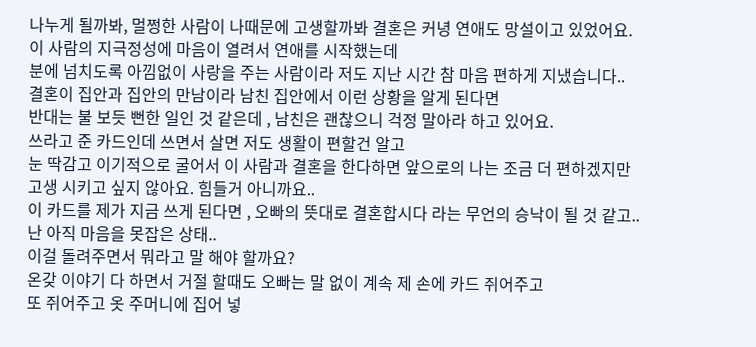나누게 될까봐, 멀쩡한 사람이 나때문에 고생할까봐 결혼은 커녕 연애도 망설이고 있었어요.
이 사람의 지극정성에 마음이 열려서 연애를 시작했는데
분에 넘치도록 아낌없이 사랑을 주는 사람이라 저도 지난 시간 참 마음 편하게 지냈습니다..
결혼이 집안과 집안의 만남이라 남친 집안에서 이런 상황을 알게 된다면
반대는 불 보듯 뻔한 일인 것 같은데 , 남친은 괜찮으니 걱정 말아라 하고 있어요.
쓰라고 준 카드인데 쓰면서 살면 저도 생활이 편할건 알고
눈 딱감고 이기적으로 굴어서 이 사람과 결혼을 한다하면 앞으로의 나는 조금 더 편하겠지만
고생 시키고 싶지 않아요. 힘들거 아니까요..
이 카드를 제가 지금 쓰게 된다면 , 오빠의 뜻대로 결혼합시다 라는 무언의 승낙이 될 것 같고..
난 아직 마음을 못잡은 상태..
이걸 돌려주면서 뭐라고 말 해야 할까요?
온갖 이야기 다 하면서 거절 할때도 오빠는 말 없이 계속 제 손에 카드 쥐어주고
또 쥐어주고 옷 주머니에 집어 넣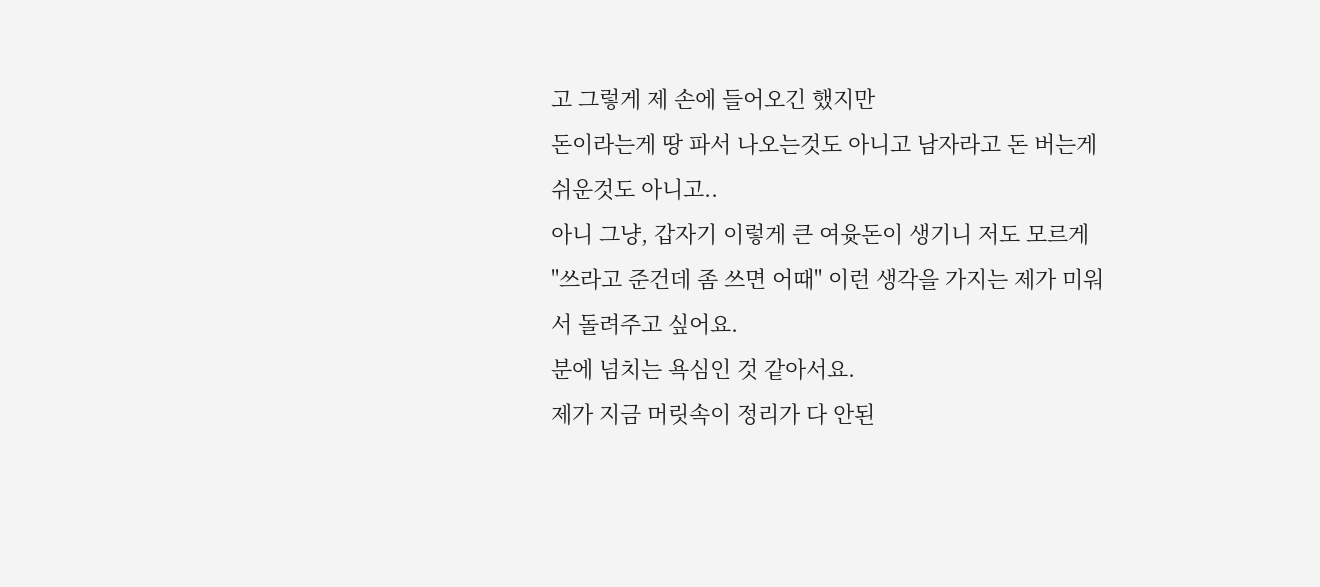고 그렇게 제 손에 들어오긴 했지만
돈이라는게 땅 파서 나오는것도 아니고 남자라고 돈 버는게 쉬운것도 아니고..
아니 그냥, 갑자기 이렇게 큰 여윳돈이 생기니 저도 모르게
"쓰라고 준건데 좀 쓰면 어때" 이런 생각을 가지는 제가 미워서 돌려주고 싶어요.
분에 넘치는 욕심인 것 같아서요.
제가 지금 머릿속이 정리가 다 안된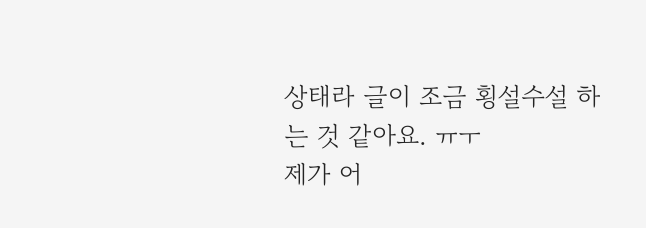상태라 글이 조금 횡설수설 하는 것 같아요. ㅠㅜ
제가 어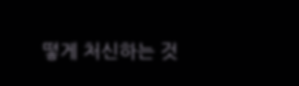떻게 처신하는 것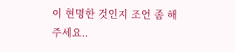이 현명한 것인지 조언 좀 해주세요..